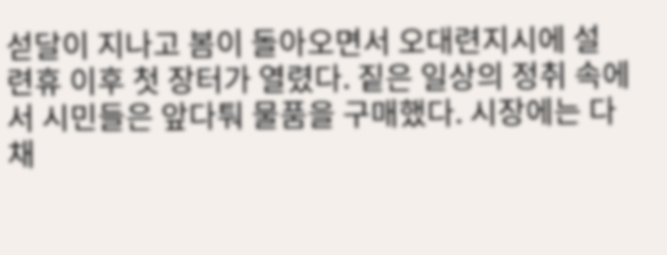섣달이 지나고 봄이 돌아오면서 오대련지시에 설 련휴 이후 첫 장터가 열렸다. 짙은 일상의 정취 속에서 시민들은 앞다퉈 물품을 구매했다. 시장에는 다채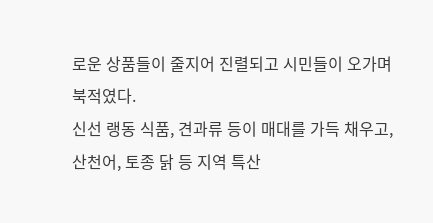로운 상품들이 줄지어 진렬되고 시민들이 오가며 북적였다.
신선 랭동 식품, 견과류 등이 매대를 가득 채우고, 산천어, 토종 닭 등 지역 특산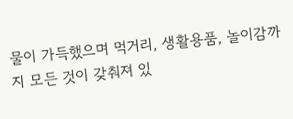물이 가득했으며 먹거리, 생활용품, 놀이감까지 모든 것이 갖춰져 있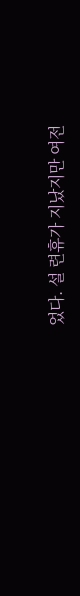었다. 설 련휴가 지났지만 여전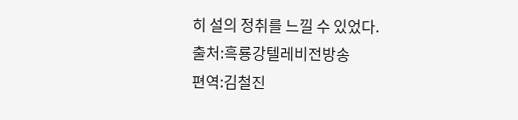히 설의 정취를 느낄 수 있었다.
출처:흑룡강텔레비전방송
편역:김철진